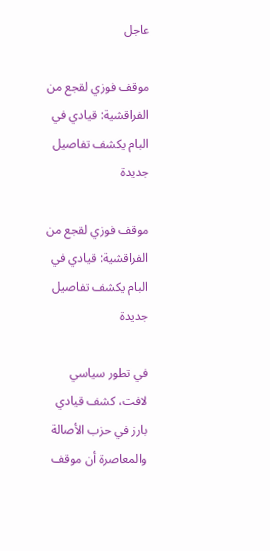عاجل

موقف فوزي لقجع من الفراقشية: قيادي في البام يكشف تفاصيل جديدة

موقف فوزي لقجع من الفراقشية: قيادي في البام يكشف تفاصيل جديدة

في تطور سياسي لافت، كشف قيادي بارز في حزب الأصالة والمعاصرة أن موقف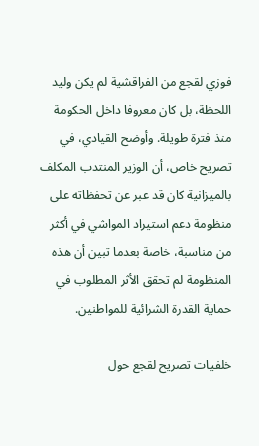فوزي لقجع من الفراقشية لم يكن وليد اللحظة، بل كان معروفا داخل الحكومة منذ فترة طويلة. وأوضح القيادي، في تصريح خاص، أن الوزير المنتدب المكلف بالميزانية كان قد عبر عن تحفظاته على منظومة دعم استيراد المواشي في أكثر من مناسبة، خاصة بعدما تبين أن هذه المنظومة لم تحقق الأثر المطلوب في حماية القدرة الشرائية للمواطنين.

خلفيات تصريح لقجع حول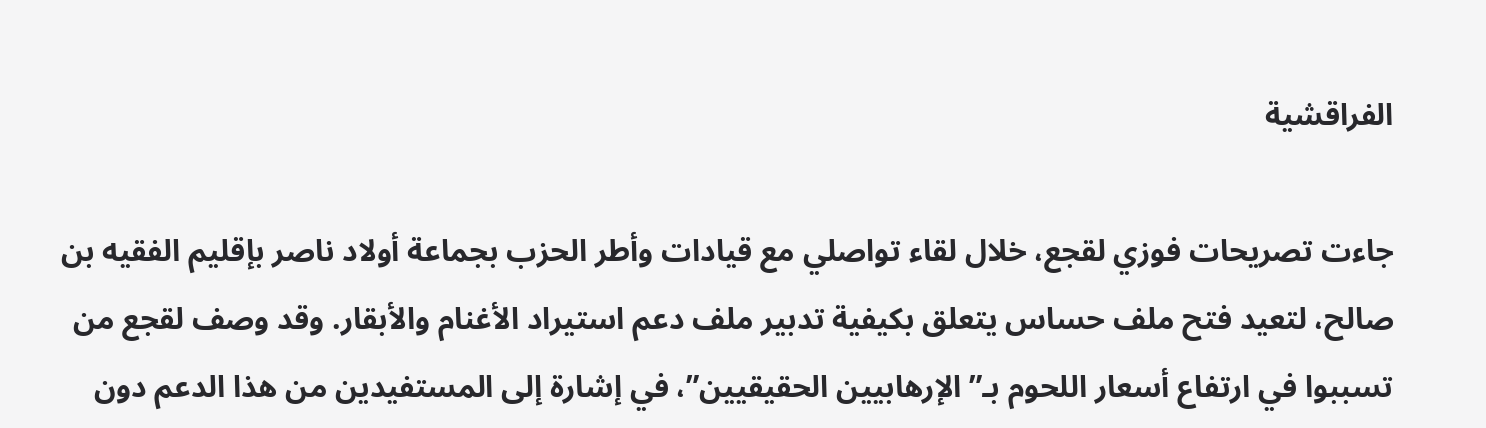الفراقشية

جاءت تصريحات فوزي لقجع، خلال لقاء تواصلي مع قيادات وأطر الحزب بجماعة أولاد ناصر بإقليم الفقيه بن صالح، لتعيد فتح ملف حساس يتعلق بكيفية تدبير ملف دعم استيراد الأغنام والأبقار. وقد وصف لقجع من تسببوا في ارتفاع أسعار اللحوم بـ”الإرهابيين الحقيقيين”، في إشارة إلى المستفيدين من هذا الدعم دون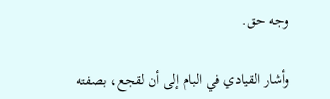وجه حق.

وأشار القيادي في البام إلى أن لقجع، بصفته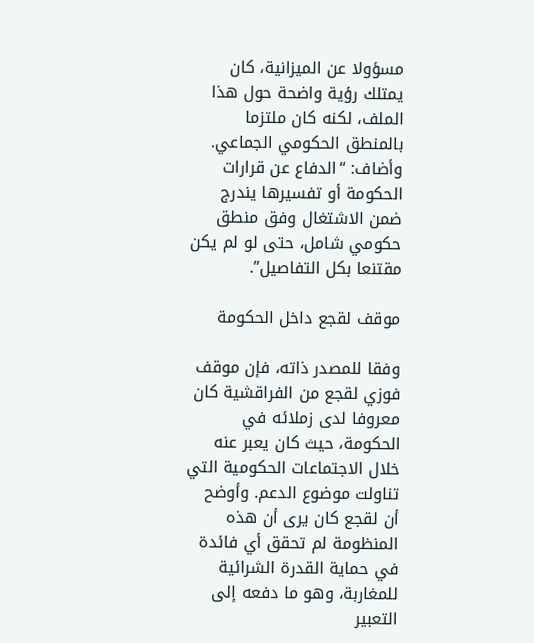مسؤولا عن الميزانية، كان يمتلك رؤية واضحة حول هذا الملف، لكنه كان ملتزما بالمنطق الحكومي الجماعي. وأضاف: “الدفاع عن قرارات الحكومة أو تفسيرها يندرج ضمن الاشتغال وفق منطق حكومي شامل، حتى لو لم يكن مقتنعا بكل التفاصيل”.

موقف لقجع داخل الحكومة

وفقا للمصدر ذاته، فإن موقف فوزي لقجع من الفراقشية كان معروفا لدى زملائه في الحكومة، حيث كان يعبر عنه خلال الاجتماعات الحكومية التي تناولت موضوع الدعم. وأوضح أن لقجع كان يرى أن هذه المنظومة لم تحقق أي فائدة في حماية القدرة الشرائية للمغاربة، وهو ما دفعه إلى التعبير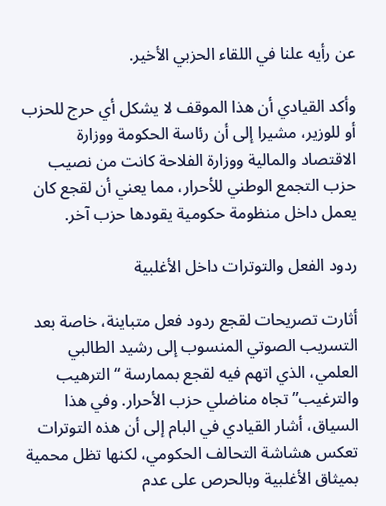عن رأيه علنا في اللقاء الحزبي الأخير.

وأكد القيادي أن هذا الموقف لا يشكل أي حرج للحزب أو للوزير، مشيرا إلى أن رئاسة الحكومة ووزارة الاقتصاد والمالية ووزارة الفلاحة كانت من نصيب حزب التجمع الوطني للأحرار، مما يعني أن لقجع كان يعمل داخل منظومة حكومية يقودها حزب آخر.

ردود الفعل والتوترات داخل الأغلبية

أثارت تصريحات لقجع ردود فعل متباينة، خاصة بعد التسريب الصوتي المنسوب إلى رشيد الطالبي العلمي، الذي اتهم فيه لقجع بممارسة “الترهيب والترغيب” تجاه مناضلي حزب الأحرار. وفي هذا السياق، أشار القيادي في البام إلى أن هذه التوترات تعكس هشاشة التحالف الحكومي، لكنها تظل محمية بميثاق الأغلبية وبالحرص على عدم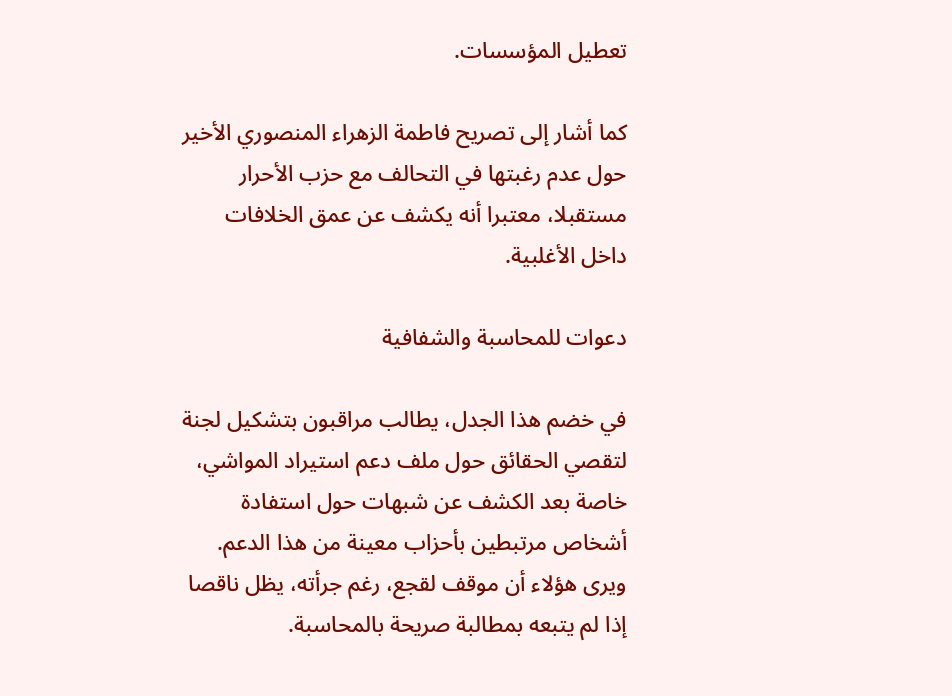تعطيل المؤسسات.

كما أشار إلى تصريح فاطمة الزهراء المنصوري الأخير حول عدم رغبتها في التحالف مع حزب الأحرار مستقبلا، معتبرا أنه يكشف عن عمق الخلافات داخل الأغلبية.

دعوات للمحاسبة والشفافية

في خضم هذا الجدل، يطالب مراقبون بتشكيل لجنة لتقصي الحقائق حول ملف دعم استيراد المواشي، خاصة بعد الكشف عن شبهات حول استفادة أشخاص مرتبطين بأحزاب معينة من هذا الدعم. ويرى هؤلاء أن موقف لقجع، رغم جرأته، يظل ناقصا إذا لم يتبعه بمطالبة صريحة بالمحاسبة.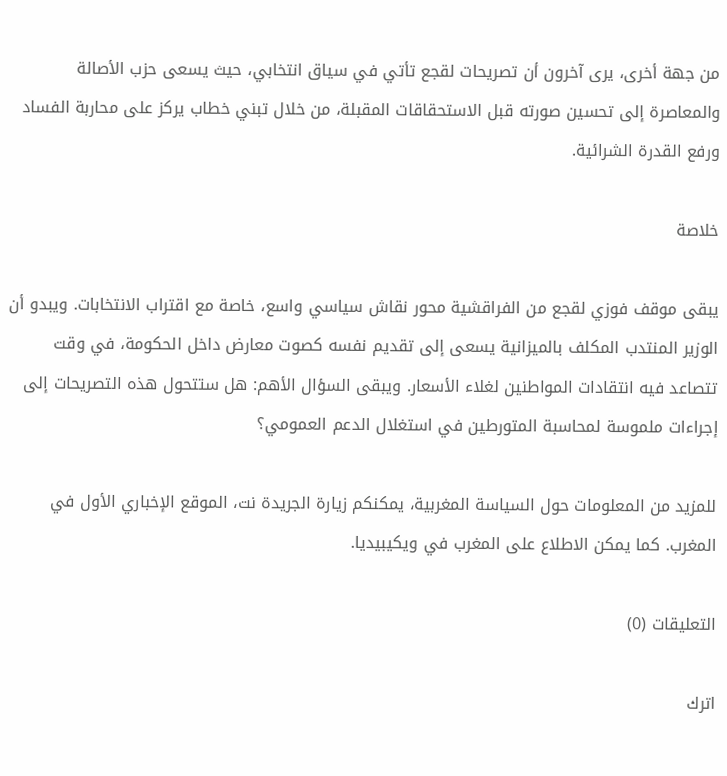من جهة أخرى، يرى آخرون أن تصريحات لقجع تأتي في سياق انتخابي، حيث يسعى حزب الأصالة والمعاصرة إلى تحسين صورته قبل الاستحقاقات المقبلة، من خلال تبني خطاب يركز على محاربة الفساد ورفع القدرة الشرائية.

خلاصة

يبقى موقف فوزي لقجع من الفراقشية محور نقاش سياسي واسع، خاصة مع اقتراب الانتخابات. ويبدو أن الوزير المنتدب المكلف بالميزانية يسعى إلى تقديم نفسه كصوت معارض داخل الحكومة، في وقت تتصاعد فيه انتقادات المواطنين لغلاء الأسعار. ويبقى السؤال الأهم: هل ستتحول هذه التصريحات إلى إجراءات ملموسة لمحاسبة المتورطين في استغلال الدعم العمومي؟

للمزيد من المعلومات حول السياسة المغربية، يمكنكم زيارة الجريدة نت، الموقع الإخباري الأول في المغرب. كما يمكن الاطلاع على المغرب في ويكيبيديا.

التعليقات (0)

اترك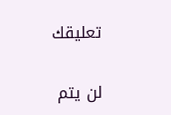تعليقك

لن يتم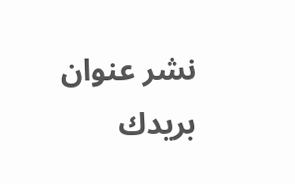نشر عنوان بريدك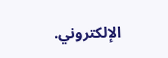الإلكتروني.